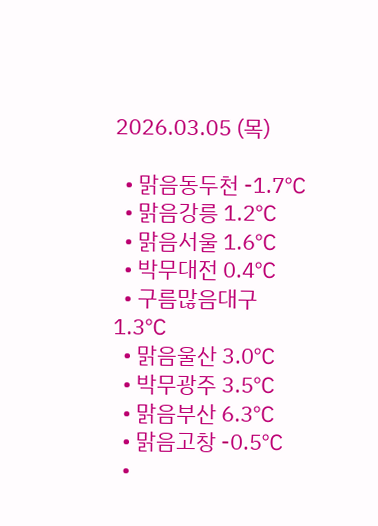2026.03.05 (목)

  • 맑음동두천 -1.7℃
  • 맑음강릉 1.2℃
  • 맑음서울 1.6℃
  • 박무대전 0.4℃
  • 구름많음대구 1.3℃
  • 맑음울산 3.0℃
  • 박무광주 3.5℃
  • 맑음부산 6.3℃
  • 맑음고창 -0.5℃
  •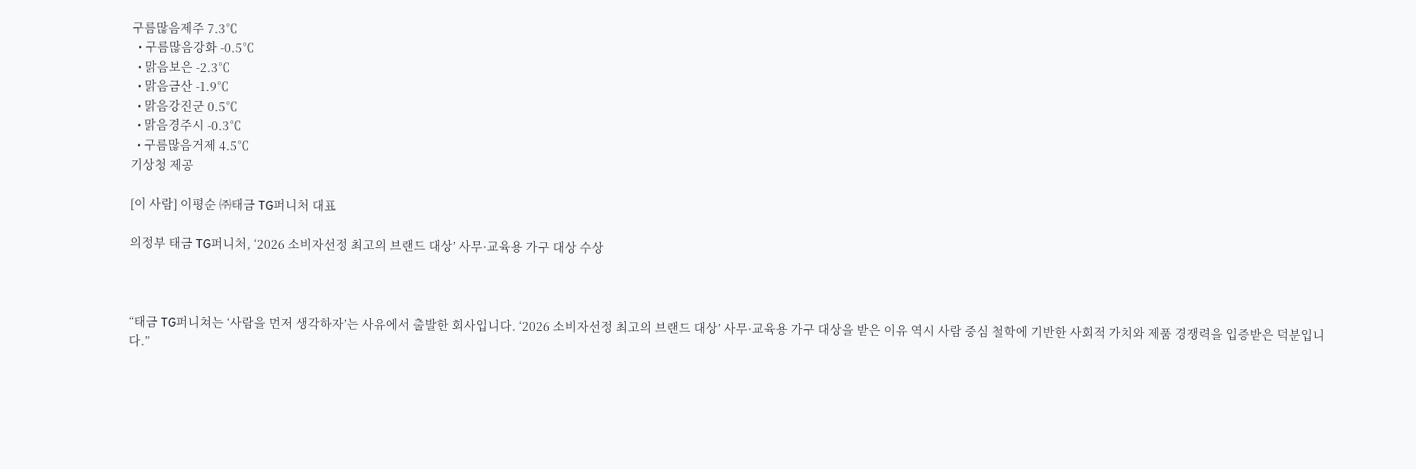구름많음제주 7.3℃
  • 구름많음강화 -0.5℃
  • 맑음보은 -2.3℃
  • 맑음금산 -1.9℃
  • 맑음강진군 0.5℃
  • 맑음경주시 -0.3℃
  • 구름많음거제 4.5℃
기상청 제공

[이 사람] 이평순 ㈜태금 TG퍼니처 대표

의정부 태금 TG퍼니처, ‘2026 소비자선정 최고의 브랜드 대상’ 사무·교육용 가구 대상 수상



“태금 TG퍼니쳐는 ‘사람을 먼저 생각하자’는 사유에서 출발한 회사입니다. ‘2026 소비자선정 최고의 브랜드 대상’ 사무·교육용 가구 대상을 받은 이유 역시 사람 중심 철학에 기반한 사회적 가치와 제품 경쟁력을 입증받은 덕분입니다.”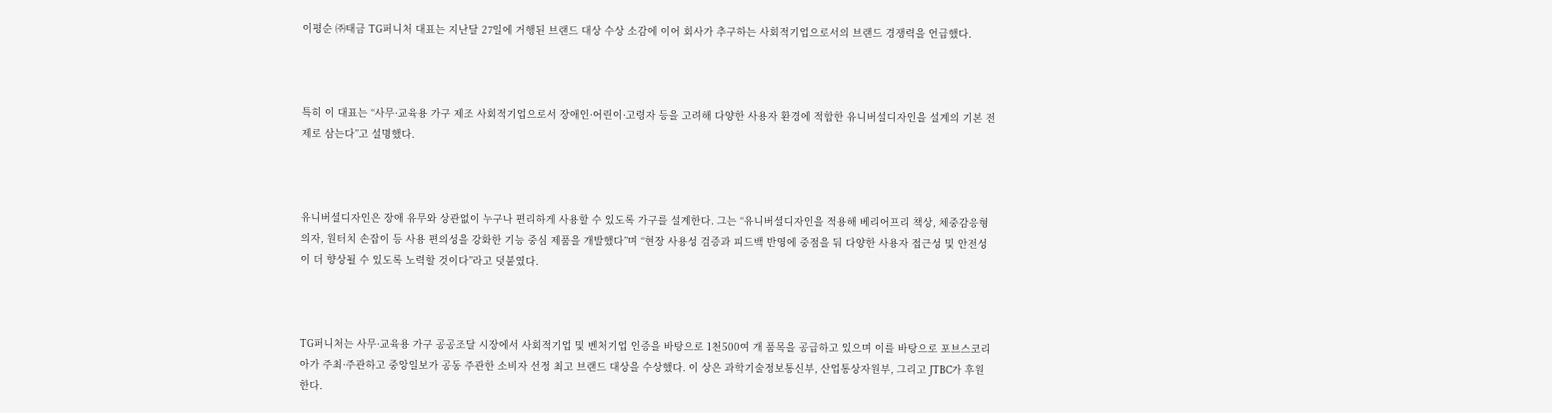이평순 ㈜태금 TG퍼니처 대표는 지난달 27일에 거행된 브랜드 대상 수상 소감에 이어 회사가 추구하는 사회적기업으로서의 브랜드 경쟁력을 언급했다.



특히 이 대표는 “사무·교육용 가구 제조 사회적기업으로서 장애인·어린이·고령자 등을 고려해 다양한 사용자 환경에 적합한 유니버설디자인을 설계의 기본 전제로 삼는다”고 설명했다.



유니버셜디자인은 장애 유무와 상관없이 누구나 편리하게 사용할 수 있도록 가구를 설계한다. 그는 “유니버셜디자인을 적용해 베리어프리 책상, 체중감응형 의자, 원터치 손잡이 등 사용 편의성을 강화한 기능 중심 제품을 개발했다”며 “현장 사용성 검증과 피드백 반영에 중점을 둬 다양한 사용자 접근성 및 안전성이 더 향상될 수 있도록 노력할 것이다”라고 덧붙였다.



TG퍼니처는 사무·교육용 가구 공공조달 시장에서 사회적기업 및 벤처기업 인증을 바탕으로 1천500여 개 품목을 공급하고 있으며 이를 바탕으로 포브스코리아가 주최·주관하고 중앙일보가 공동 주관한 소비자 선정 최고 브랜드 대상을 수상했다. 이 상은 과학기술정보통신부, 산업통상자원부, 그리고 JTBC가 후원한다.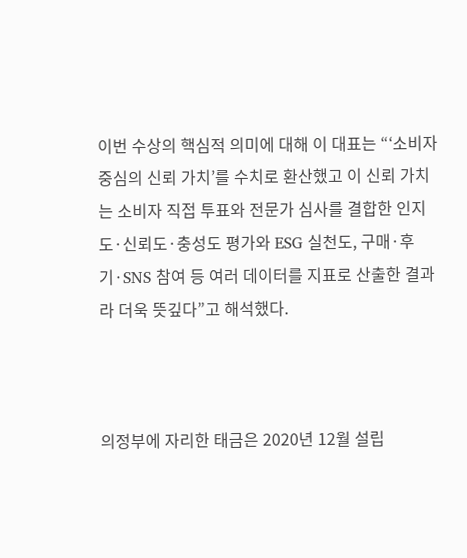이번 수상의 핵심적 의미에 대해 이 대표는 “‘소비자 중심의 신뢰 가치’를 수치로 환산했고 이 신뢰 가치는 소비자 직접 투표와 전문가 심사를 결합한 인지도·신뢰도·충성도 평가와 ESG 실천도, 구매·후기·SNS 참여 등 여러 데이터를 지표로 산출한 결과라 더욱 뜻깊다”고 해석했다.



의정부에 자리한 태금은 2020년 12월 설립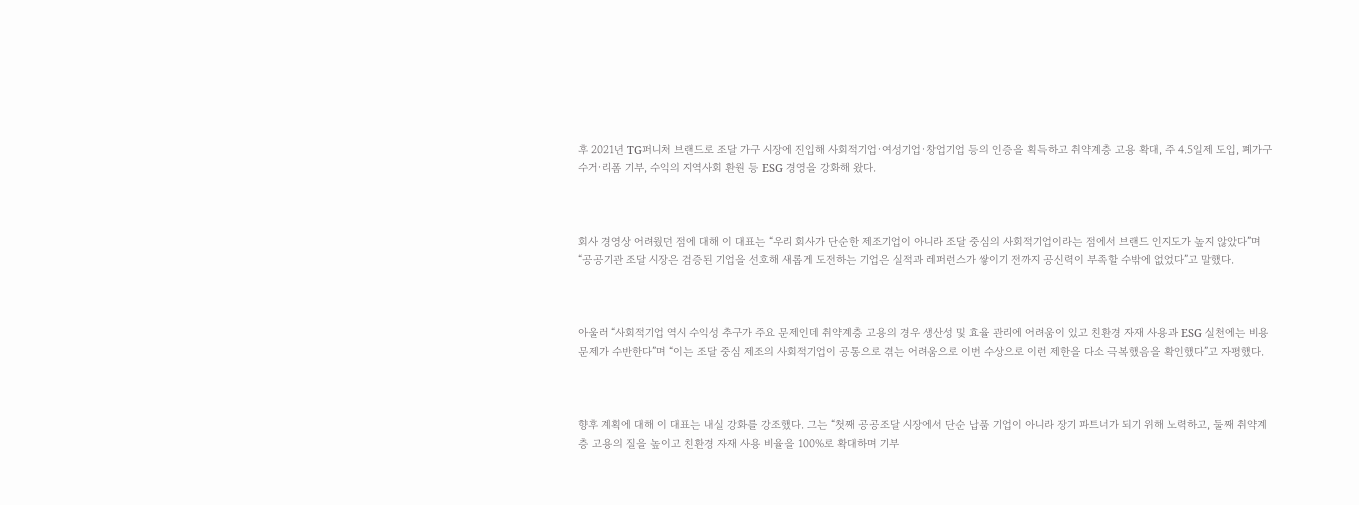후 2021년 TG퍼니처 브랜드로 조달 가구 시장에 진입해 사회적기업·여성기업·창업기업 등의 인증을 획득하고 취약계층 고용 확대, 주 4.5일제 도입, 폐가구 수거·리폼 기부, 수익의 지역사회 환원 등 ESG 경영을 강화해 왔다.



회사 경영상 어려웠던 점에 대해 이 대표는 “우리 회사가 단순한 제조기업이 아니라 조달 중심의 사회적기업이라는 점에서 브랜드 인지도가 높지 않았다”며 “공공기관 조달 시장은 검증된 기업을 선호해 새롭게 도전하는 기업은 실적과 레퍼런스가 쌓이기 전까지 공신력이 부족할 수밖에 없었다”고 말했다.



아울러 “사회적기업 역시 수익성 추구가 주요 문제인데 취약계층 고용의 경우 생산성 및 효율 관리에 어려움이 있고 친환경 자재 사용과 ESG 실천에는 비용 문제가 수반한다”며 “이는 조달 중심 제조의 사회적기업이 공통으로 겪는 어려움으로 이번 수상으로 이런 제한을 다소 극복했음을 확인했다”고 자평했다.



향후 계획에 대해 이 대표는 내실 강화를 강조했다. 그는 “첫째 공공조달 시장에서 단순 납품 기업이 아니라 장기 파트너가 되기 위해 노력하고, 둘째 취약계층 고용의 질을 높이고 친환경 자재 사용 비율을 100%로 확대하며 기부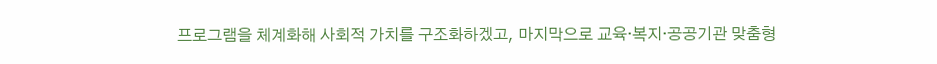프로그램을 체계화해 사회적 가치를 구조화하겠고, 마지막으로 교육·복지·공공기관 맞춤형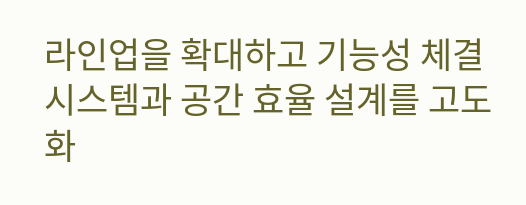라인업을 확대하고 기능성 체결 시스템과 공간 효율 설계를 고도화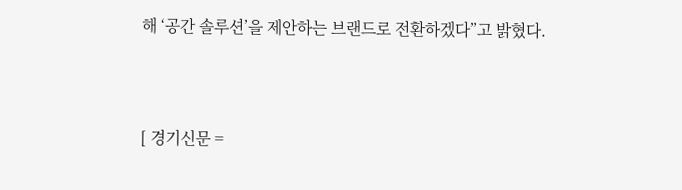해 ‘공간 솔루션’을 제안하는 브랜드로 전환하겠다”고 밝혔다.



[ 경기신문 =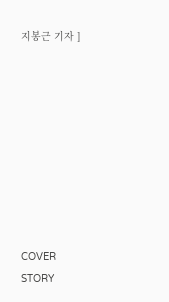지봉근 기자 ]









COVER STORY